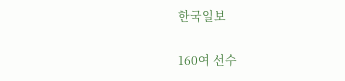한국일보

160여 선수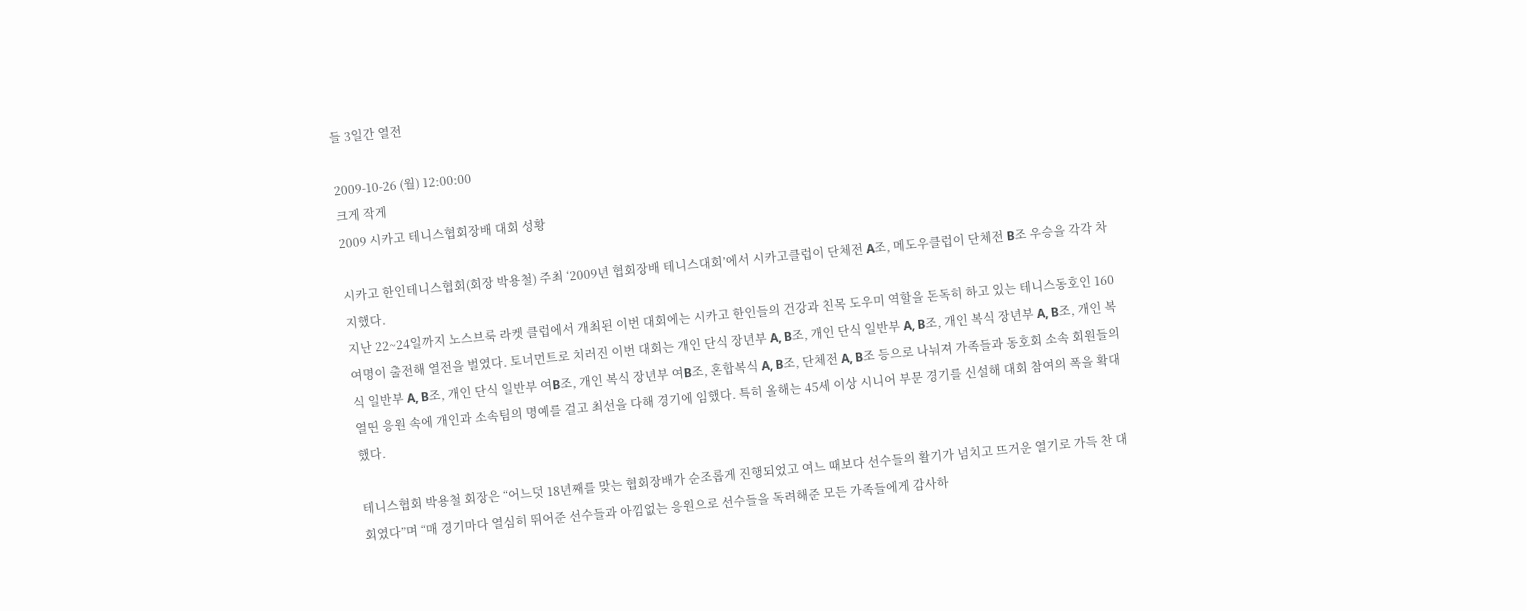들 3일간 열전

2009-10-26 (월) 12:00:00
크게 작게
2009 시카고 테니스협회장배 대회 성황

시카고 한인테니스협회(회장 박용철) 주최 ‘2009년 협회장배 테니스대회’에서 시카고클럽이 단체전 A조, 메도우클럽이 단체전 B조 우승을 각각 차지했다.
지난 22~24일까지 노스브룩 라켓 클럽에서 개최된 이번 대회에는 시카고 한인들의 건강과 친목 도우미 역할을 돈독히 하고 있는 테니스동호인 160여명이 출전해 열전을 벌였다. 토너먼트로 치러진 이번 대회는 개인 단식 장년부 A, B조, 개인 단식 일반부 A, B조, 개인 복식 장년부 A, B조, 개인 복식 일반부 A, B조, 개인 단식 일반부 여B조, 개인 복식 장년부 여B조, 혼합복식 A, B조, 단체전 A, B조 등으로 나눠져 가족들과 동호회 소속 회원들의 열띤 응원 속에 개인과 소속팀의 명예를 걸고 최선을 다해 경기에 임했다. 특히 올해는 45세 이상 시니어 부문 경기를 신설해 대회 참여의 폭을 확대했다.

테니스협회 박용철 회장은 “어느덧 18년째를 맞는 협회장배가 순조롭게 진행되었고 여느 때보다 선수들의 활기가 넘치고 뜨거운 열기로 가득 찬 대회였다”며 “매 경기마다 열심히 뛰어준 선수들과 아낌없는 응원으로 선수들을 독려해준 모든 가족들에게 감사하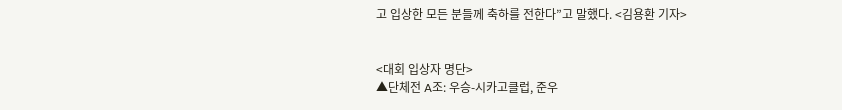고 입상한 모든 분들께 축하를 전한다”고 말했다. <김용환 기자>


<대회 입상자 명단>
▲단체전 A조: 우승-시카고클럽, 준우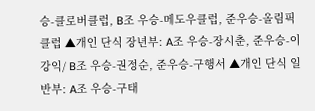승-클로버클럽, B조 우승-메도우클럽, 준우승-올림픽클럽 ▲개인 단식 장년부: A조 우승-장시춘, 준우승-이강익/ B조 우승-권정순, 준우승-구행서 ▲개인 단식 일반부: A조 우승-구태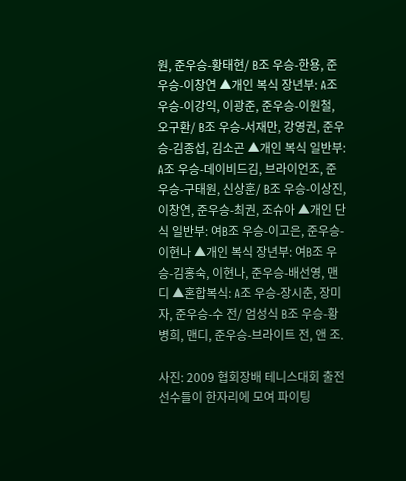원, 준우승-황태현/ B조 우승-한용, 준우승-이창연 ▲개인 복식 장년부: A조 우승-이강익, 이광준, 준우승-이원철, 오구환/ B조 우승-서재만, 강영권, 준우승-김종섭, 김소곤 ▲개인 복식 일반부: A조 우승-데이비드김, 브라이언조, 준우승-구태원, 신상훈/ B조 우승-이상진, 이창연, 준우승-최권, 조슈아 ▲개인 단식 일반부: 여B조 우승-이고은, 준우승- 이현나 ▲개인 복식 장년부: 여B조 우승-김홍숙, 이현나, 준우승-배선영, 맨디 ▲혼합복식: A조 우승-장시춘, 장미자, 준우승-수 전/ 엄성식 B조 우승-황병희, 맨디, 준우승-브라이트 전, 앤 조.

사진: 2009 협회장배 테니스대회 출전선수들이 한자리에 모여 파이팅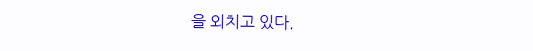을 외치고 있다.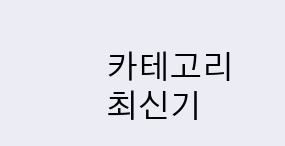카테고리 최신기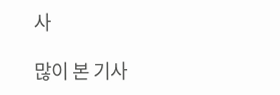사

많이 본 기사